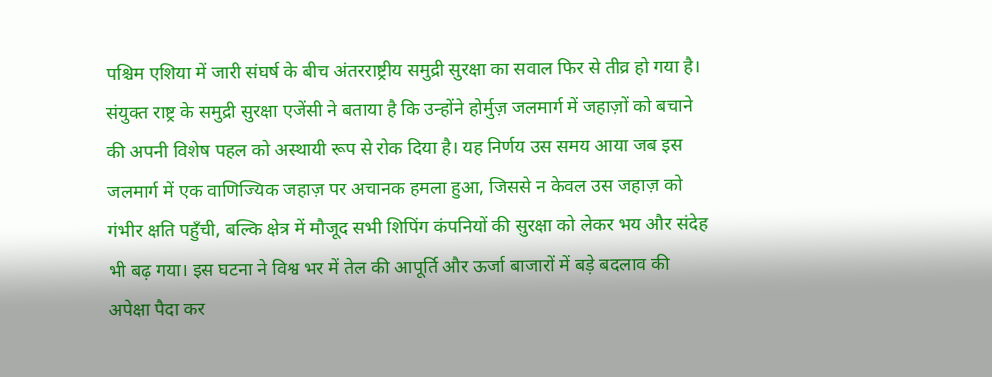पश्चिम एशिया में जारी संघर्ष के बीच अंतरराष्ट्रीय समुद्री सुरक्षा का सवाल फिर से तीव्र हो गया है। संयुक्त राष्ट्र के समुद्री सुरक्षा एजेंसी ने बताया है कि उन्होंने होर्मुज़ जलमार्ग में जहाज़ों को बचाने की अपनी विशेष पहल को अस्थायी रूप से रोक दिया है। यह निर्णय उस समय आया जब इस जलमार्ग में एक वाणिज्यिक जहाज़ पर अचानक हमला हुआ, जिससे न केवल उस जहाज़ को गंभीर क्षति पहुँची, बल्कि क्षेत्र में मौजूद सभी शिपिंग कंपनियों की सुरक्षा को लेकर भय और संदेह भी बढ़ गया। इस घटना ने विश्व भर में तेल की आपूर्ति और ऊर्जा बाजारों में बड़े बदलाव की अपेक्षा पैदा कर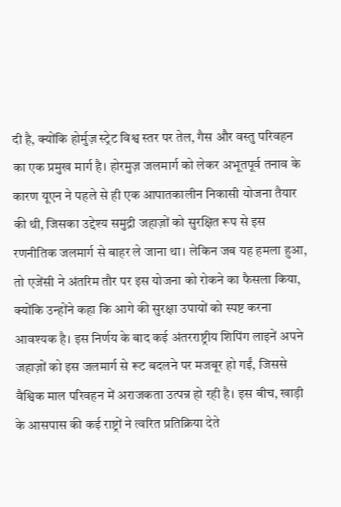दी है, क्योंकि होर्मुज़ स्ट्रेट विश्व स्तर पर तेल, गैस और वस्तु परिवहन का एक प्रमुख मार्ग है। होरमुज़ जलमार्ग को लेकर अभूतपूर्व तनाव के कारण यूएन ने पहले से ही एक आपातकालीन निकासी योजना तैयार की थी, जिसका उद्देश्य समुद्री जहाज़ों को सुरक्षित रूप से इस रणनीतिक जलमार्ग से बाहर ले जाना था। लेकिन जब यह हमला हुआ, तो एजेंसी ने अंतरिम तौर पर इस योजना को रोकने का फैसला किया, क्योंकि उन्होंने कहा कि आगे की सुरक्षा उपायों को स्पष्ट करना आवश्यक है। इस निर्णय के बाद कई अंतरराष्ट्रीय शिपिंग लाइनें अपने जहाज़ों को इस जलमार्ग से रूट बदलने पर मजबूर हो गईं, जिससे वैश्विक माल परिवहन में अराजकता उत्पन्न हो रही है। इस बीच, खाड़ी के आसपास की कई राष्ट्रों ने त्वरित प्रतिक्रिया देते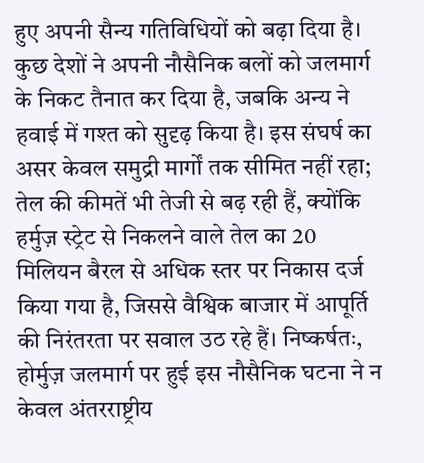हुए अपनी सैन्य गतिविधियों को बढ़ा दिया है। कुछ देशों ने अपनी नौसैनिक बलों को जलमार्ग के निकट तैनात कर दिया है, जबकि अन्य ने हवाई में गश्त को सुदृढ़ किया है। इस संघर्ष का असर केवल समुद्री मार्गों तक सीमित नहीं रहा; तेल की कीमतें भी तेजी से बढ़ रही हैं, क्योंकि हर्मुज़ स्ट्रेट से निकलने वाले तेल का 20 मिलियन बैरल से अधिक स्तर पर निकास दर्ज किया गया है, जिससे वैश्विक बाजार में आपूर्ति की निरंतरता पर सवाल उठ रहे हैं। निष्कर्षतः, होर्मुज़ जलमार्ग पर हुई इस नौसैनिक घटना ने न केवल अंतरराष्ट्रीय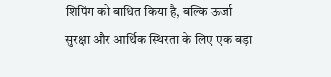शिपिंग को बाधित किया है, बल्कि ऊर्जा सुरक्षा और आर्थिक स्थिरता के लिए एक बड़ा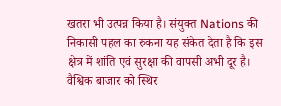खतरा भी उत्पन्न किया है। संयुक्त Nations की निकासी पहल का रुकना यह संकेत देता है कि इस क्षेत्र में शांति एवं सुरक्षा की वापसी अभी दूर है। वैश्विक बाजार को स्थिर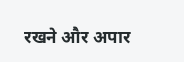रखने और अपार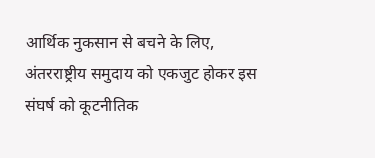आर्थिक नुकसान से बचने के लिए, अंतरराष्ट्रीय समुदाय को एकजुट होकर इस संघर्ष को कूटनीतिक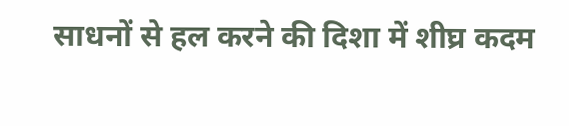साधनों से हल करने की दिशा में शीघ्र कदम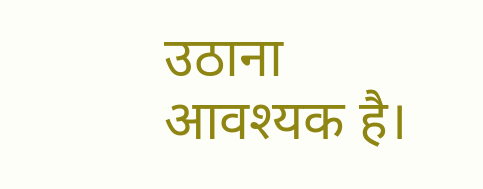उठाना आवश्यक है।